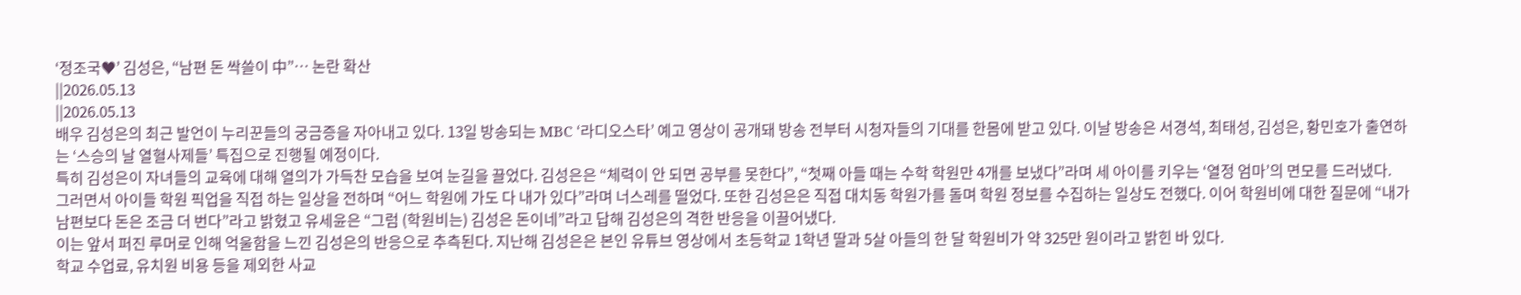‘정조국♥’ 김성은, “남편 돈 싹쓸이 中”… 논란 확산
||2026.05.13
||2026.05.13
배우 김성은의 최근 발언이 누리꾼들의 궁금증을 자아내고 있다. 13일 방송되는 MBC ‘라디오스타’ 예고 영상이 공개돼 방송 전부터 시청자들의 기대를 한몸에 받고 있다. 이날 방송은 서경석, 최태성, 김성은, 황민호가 출연하는 ‘스승의 날 열혈사제들’ 특집으로 진행될 예정이다.
특히 김성은이 자녀들의 교육에 대해 열의가 가득찬 모습을 보여 눈길을 끌었다. 김성은은 “체력이 안 되면 공부를 못한다”, “첫째 아들 때는 수학 학원만 4개를 보냈다”라며 세 아이를 키우는 ‘열정 엄마’의 면모를 드러냈다.
그러면서 아이들 학원 픽업을 직접 하는 일상을 전하며 “어느 학원에 가도 다 내가 있다”라며 너스레를 떨었다. 또한 김성은은 직접 대치동 학원가를 돌며 학원 정보를 수집하는 일상도 전했다. 이어 학원비에 대한 질문에 “내가 남편보다 돈은 조금 더 번다”라고 밝혔고 유세윤은 “그럼 (학원비는) 김성은 돈이네”라고 답해 김성은의 격한 반응을 이끌어냈다.
이는 앞서 퍼진 루머로 인해 억울함을 느낀 김성은의 반응으로 추측된다. 지난해 김성은은 본인 유튜브 영상에서 초등학교 1학년 딸과 5살 아들의 한 달 학원비가 약 325만 원이라고 밝힌 바 있다.
학교 수업료, 유치원 비용 등을 제외한 사교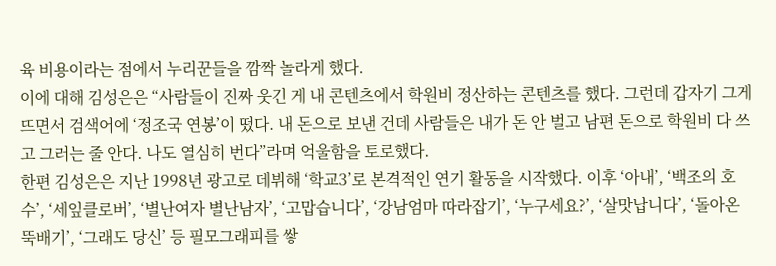육 비용이라는 점에서 누리꾼들을 깜짝 놀라게 했다.
이에 대해 김성은은 “사람들이 진짜 웃긴 게 내 콘텐츠에서 학원비 정산하는 콘텐츠를 했다. 그런데 갑자기 그게 뜨면서 검색어에 ‘정조국 연봉’이 떴다. 내 돈으로 보낸 건데 사람들은 내가 돈 안 벌고 남편 돈으로 학원비 다 쓰고 그러는 줄 안다. 나도 열심히 번다”라며 억울함을 토로했다.
한편 김성은은 지난 1998년 광고로 데뷔해 ‘학교3’로 본격적인 연기 활동을 시작했다. 이후 ‘아내’, ‘백조의 호수’, ‘세잎클로버’, ‘별난여자 별난남자’, ‘고맙습니다’, ‘강남엄마 따라잡기’, ‘누구세요?’, ‘살맛납니다’, ‘돌아온 뚝배기’, ‘그래도 당신’ 등 필모그래피를 쌓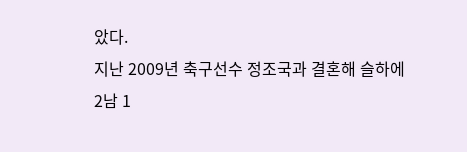았다.
지난 2009년 축구선수 정조국과 결혼해 슬하에 2남 1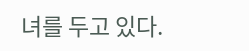녀를 두고 있다.